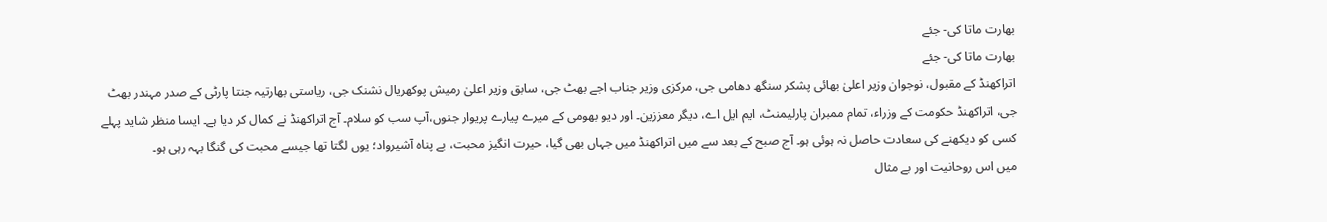بھارت ماتا کی- جئے
بھارت ماتا کی- جئے
اتراکھنڈ کے مقبول، نوجوان وزیر اعلیٰ بھائی پشکر سنگھ دھامی جی، مرکزی وزیر جناب اجے بھٹ جی، سابق وزیر اعلیٰ رمیش پوکھریال نشنک جی، ریاستی بھارتیہ جنتا پارٹی کے صدر مہندر بھٹ جی، اتراکھنڈ حکومت کے وزراء، تمام ممبران پارلیمنٹ، ایم ایل اے، دیگر معززین۔ اور دیو بھومی کے میرے پیارے پریوار جنوں،آپ سب کو سلام۔ آج اتراکھنڈ نے کمال کر دیا ہے۔ ایسا منظر شاید پہلے کسی کو دیکھنے کی سعادت حاصل نہ ہوئی ہو۔ آج صبح کے بعد سے میں اتراکھنڈ میں جہاں بھی گیا، حیرت انگیز محبت، بے پناہ آشیرواد؛ یوں لگتا تھا جیسے محبت کی گنگا بہہ رہی ہو۔
میں اس روحانیت اور بے مثال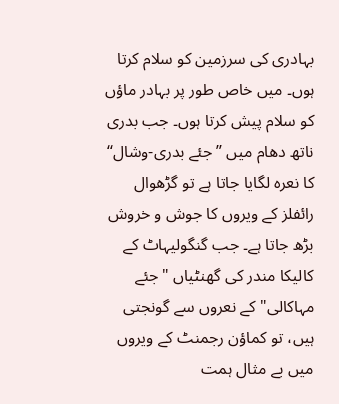بہادری کی سرزمین کو سلام کرتا ہوں۔ میں خاص طور پر بہادر ماؤں کو سلام پیش کرتا ہوں۔ جب بدری ناتھ دھام میں ’’جئے بدری-وشال‘‘ کا نعرہ لگایا جاتا ہے تو گڑھوال رائفلز کے ویروں کا جوش و خروش بڑھ جاتا ہے۔ جب گنگولیہاٹ کے کالیکا مندر کی گھنٹیاں "جئے مہاکالی" کے نعروں سے گونجتی ہیں، تو کماؤن رجمنٹ کے ویروں میں بے مثال ہمت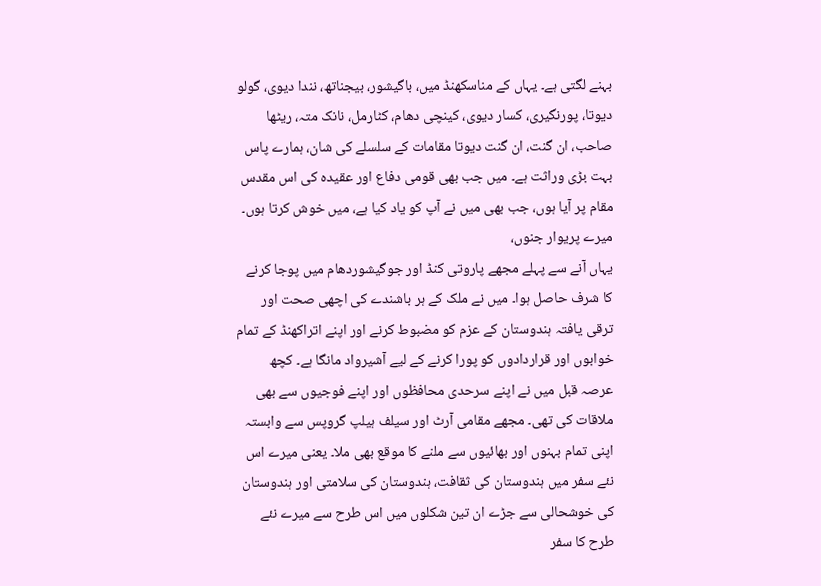بہنے لگتی ہے۔ یہاں کے مناسکھنڈ میں، باگیشور، بیجناتھ، نندا دیوی، گولو دیوتا، پورنگیری، کسار دیوی، کینچی دھام، کٹارمل، نانک متہ، ریٹھا صاحب، ان گنت، ان گنت دیوتا مقامات کے سلسلے کی شان، ہمارے پاس بہت بڑی وراثت ہے۔ میں جب بھی قومی دفاع اور عقیدہ کی اس مقدس مقام پر آیا ہوں، جب بھی میں نے آپ کو یاد کیا ہے، میں خوش کرتا ہوں۔
میرے پریوار جنوں،
یہاں آنے سے پہلے مجھے پاروتی کنڈ اور جوگیشوردھام میں پوجا کرنے کا شرف حاصل ہوا۔ میں نے ملک کے ہر باشندے کی اچھی صحت اور ترقی یافتہ ہندوستان کے عزم کو مضبوط کرنے اور اپنے اتراکھنڈ کے تمام خوابوں اور قراردادوں کو پورا کرنے کے لیے آشیرواد مانگا ہے۔ کچھ عرصہ قبل میں نے اپنے سرحدی محافظوں اور اپنے فوجیوں سے بھی ملاقات کی تھی۔ مجھے مقامی آرٹ اور سیلف ہیلپ گروپس سے وابستہ اپنی تمام بہنوں اور بھائیوں سے ملنے کا موقع بھی ملا۔ یعنی میرے اس نئے سفر میں ہندوستان کی ثقافت، ہندوستان کی سلامتی اور ہندوستان کی خوشحالی سے جڑے ان تین شکلوں میں اس طرح سے میرے نئے طرح کا سفر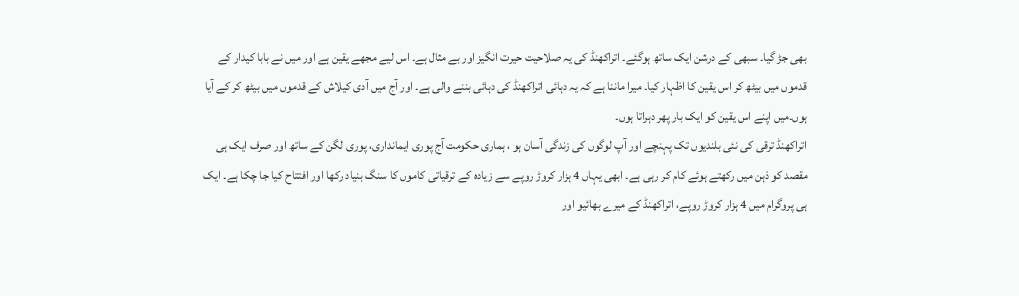بھی جڑ گیا۔ سبھی کے درشن ایک ساتھ ہوگئے۔ اتراکھنڈ کی یہ صلاحیت حیرت انگیز اور بے مثال ہے۔ اس لیے مجھے یقین ہے اور میں نے بابا کیدار کے قدموں میں بیٹھ کر اس یقین کا اظہار کیا۔ میرا ماننا ہے کہ یہ دہائی اتراکھنڈ کی دہائی بننے والی ہے۔ اور آج میں آدی کیلاش کے قدموں میں بیٹھ کر کے آیا ہوں۔میں اپنے اس یقین کو ایک بار پھر دہراتا ہوں۔
اتراکھنڈ ترقی کی نئی بلندیوں تک پہنچے اور آپ لوگوں کی زندگی آسان ہو ، ہماری حکومت آج پوری ایمانداری، پوری لگن کے ساتھ اور صرف ایک ہی مقصد کو ذہن میں رکھتے ہوئے کام کر رہی ہے۔ ابھی یہاں 4 ہزار کروڑ روپے سے زیادہ کے ترقیاتی کاموں کا سنگ بنیاد رکھا اور افتتاح کیا جا چکا ہے۔ ایک ہی پروگرام میں 4 ہزار کروڑ روپے، اتراکھنڈ کے میرے بھائیو اور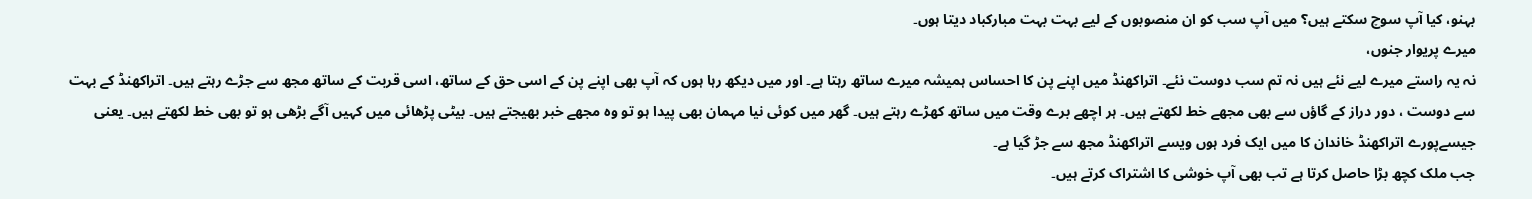بہنو، کیا آپ سوچ سکتے ہیں؟ میں آپ سب کو ان منصوبوں کے لیے بہت بہت مبارکباد دیتا ہوں۔
میرے پریوار جنوں،
نہ یہ راستے میرے لیے نئے ہیں نہ تم سب دوست نئے۔ اتراکھنڈ میں اپنے پن کا احساس ہمیشہ میرے ساتھ رہتا ہے۔ اور میں دیکھ رہا ہوں کہ آپ بھی اپنے پن کے اسی حق کے ساتھ، اسی قربت کے ساتھ مجھ سے جڑے رہتے ہیں۔ اتراکھنڈ کے بہت سے دوست ، دور دراز کے گاؤں سے بھی مجھے خط لکھتے ہیں۔ ہر اچھے برے وقت میں ساتھ کھڑے رہتے ہیں۔ گھر میں کوئی نیا مہمان بھی پیدا ہو تو وہ مجھے خبر بھیجتے ہیں۔ بیٹی پڑھائی میں کہیں آگے بڑھی ہو تو بھی خط لکھتے ہیں۔ یعنی جیسےپورے اتراکھنڈ خاندان کا میں ایک فرد ہوں ویسے اتراکھنڈ مجھ سے جڑ گیا ہے۔
جب ملک کچھ بڑا حاصل کرتا ہے تب بھی آپ خوشی کا اشتراک کرتے ہیں۔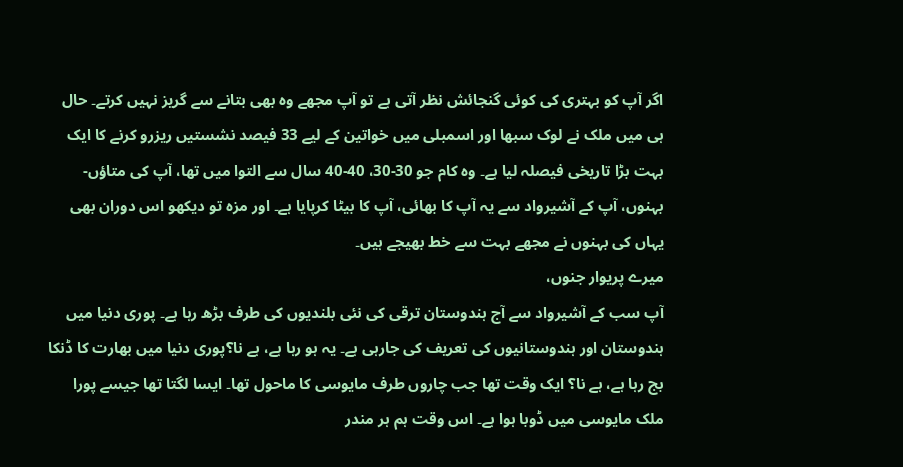اگر آپ کو بہتری کی کوئی گنجائش نظر آتی ہے تو آپ مجھے وہ بھی بتانے سے گریز نہیں کرتے۔ حال ہی میں ملک نے لوک سبھا اور اسمبلی میں خواتین کے لیے 33 فیصد نشستیں ریزرو کرنے کا ایک بہت بڑا تاریخی فیصلہ لیا ہے۔ وہ کام جو 30-30، 40-40 سال سے التوا میں تھا، آپ کی متاؤں- بہنوں، آپ کے آشیرواد سے یہ آپ کا بھائی، آپ کا بیٹا کرپایا ہے۔ اور مزہ تو دیکھو اس دوران بھی یہاں کی بہنوں نے مجھے بہت سے خط بھیجے ہیں۔
میرے پریوار جنوں،
آپ سب کے آشیرواد سے آج ہندوستان ترقی کی نئی بلندیوں کی طرف بڑھ رہا ہے۔ پوری دنیا میں ہندوستان اور ہندوستانیوں کی تعریف کی جارہی ہے۔ یہ ہو رہا ہے، ہے نا؟پوری دنیا میں بھارت کا ڈنکا بج رہا ہے، ہے نا؟ ایک وقت تھا جب چاروں طرف مایوسی کا ماحول تھا۔ ایسا لگتا تھا جیسے پورا ملک مایوسی میں ڈوبا ہوا ہے۔ اس وقت ہم ہر مندر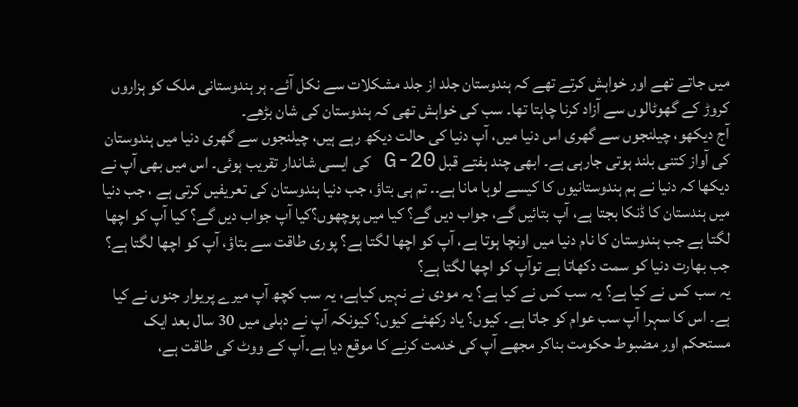میں جاتے تھے اور خواہش کرتے تھے کہ ہندوستان جلد از جلد مشکلات سے نکل آئے۔ ہر ہندوستانی ملک کو ہزاروں کروڑ کے گھوٹالوں سے آزاد کرنا چاہتا تھا۔ سب کی خواہش تھی کہ ہندوستان کی شان بڑھے۔
آج دیکھو، چیلنجوں سے گھری اس دنیا میں، آپ دنیا کی حالت دیکھ رہے ہیں، چیلنجوں سے گھری دنیا میں ہندوستان کی آواز کتنی بلند ہوتی جارہی ہے۔ ابھی چند ہفتے قبل G-20 کی ایسی شاندار تقریب ہوئی۔ اس میں بھی آپ نے دیکھا کہ دنیا نے ہم ہندوستانیوں کا کیسے لوہا مانا ہے۔۔ تم ہی بتاؤ، جب دنیا ہندوستان کی تعریفیں کرتی ہے ، جب دنیا میں ہندستان کا ڈنکا بجتا ہے، آپ بتائیں گے، جواب دیں گے؟ کیا میں پوچھوں؟کیا آپ جواب دیں گے؟ کیا آپ کو اچھا لگتا ہے جب ہندوستان کا نام دنیا میں اونچا ہوتا ہے، آپ کو اچھا لگتا ہے؟ پوری طاقت سے بتاؤ، آپ کو اچھا لگتا ہے؟ جب بھارت دنیا کو سمت دکھاتا ہے توآپ کو اچھا لگتا ہے؟
یہ سب کس نے کیا ہے؟ یہ سب کس نے کیا ہے؟ یہ مودی نے نہیں کیاہے، یہ سب کچھ آپ میرے پریوار جنوں نے کیا ہے۔ اس کا سہرا آپ سب عوام کو جاتا ہے۔ کیوں؟ یاد رکھئے کیوں؟ کیونکہ آپ نے دہلی میں 30 سال بعد ایک مستحکم اور مضبوط حکومت بناکر مجھے آپ کی خدمت کرنے کا موقع دیا ہے۔آپ کے ووٹ کی طاقت ہے،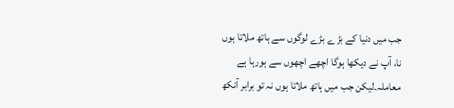جب میں دنیا کے بڑ ے بڑے لوگوں سے ہاتھ ملاتا ہوں نا، آپ نے دیکھا ہوگا اچھے اچھوں سے ہورہا ہے معاملہ۔لیکن جب میں ہاتھ ملاتا ہوں نہ تو برابر آنکھ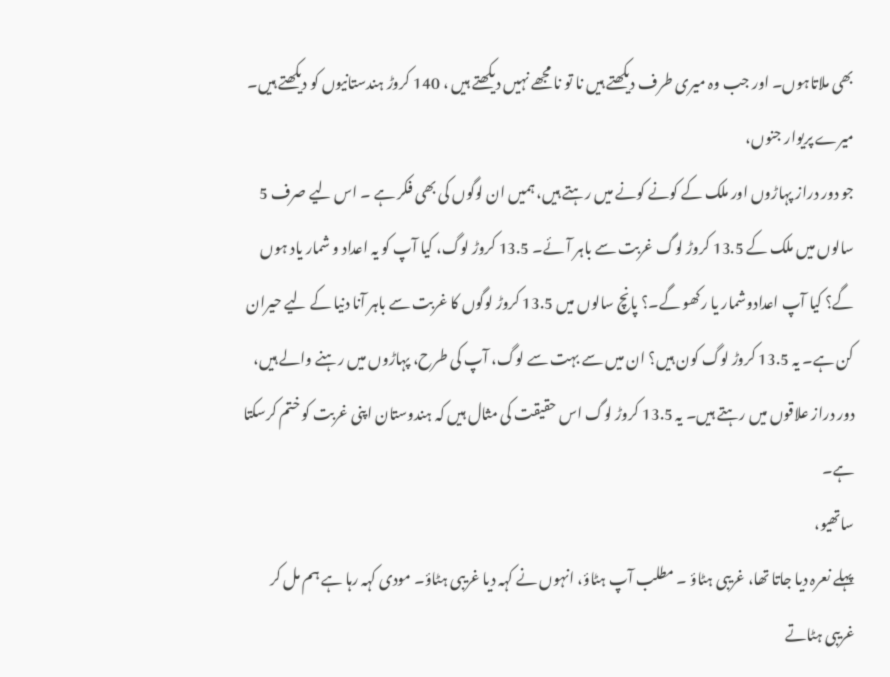بھی ملاتاہوں۔ اور جب وہ میری طرف دیکھتے ہیں نا تو نا مجھے نہیں دیکھتے ہیں ، 140 کروڑ ہندستانیوں کو دیکھتے ہیں۔
میرے پریوار جنوں،
جو دور دراز پہاڑوں اور ملک کے کونے کونے میں رہتے ہیں، ہمیں ان لوگوں کی بھی فکر ہے ۔ اس لیے صرف 5 سالوں میں ملک کے 13.5 کروڑ لوگ غربت سے باہر آئے۔ 13.5 کروڑ لوگ، کیا آپ کو یہ اعداد و شمار یاد ہوں گے؟ کیا آپ اعدادوشمار یا رکھو گے۔؟ پانچ سالوں میں 13.5 کروڑ لوگوں کا غربت سے باہر آنا دنیا کے لیے حیران کن ہے۔ یہ 13.5 کروڑ لوگ کون ہیں؟ ان میں سے بہت سے لوگ، آپ کی طرح، پہاڑوں میں رہنے والے ہیں، دور دراز علاقوں میں رہتے ہیں۔ یہ 13.5 کروڑ لوگ اس حقیقت کی مثال ہیں کہ ہندوستان اپنی غربت کو ختم کرسکتا ہے۔
ساتھیو،
پہلے نعرہ دیا جاتا تھا، غریبی ہٹاؤ ۔ مطلب آپ ہٹاؤ، انہوں نے کہہ دیا غریبی ہٹاؤ۔ مودی کہہ رہا ہے ہم مل کر غریبی ہٹاتے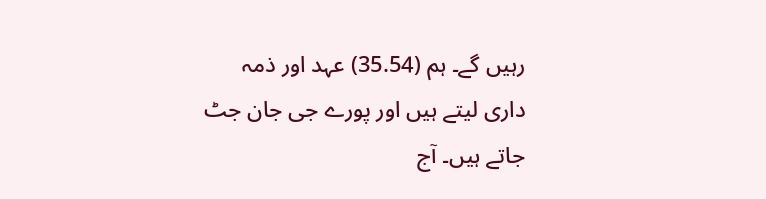رہیں گے۔ ہم (35.54) عہد اور ذمہ داری لیتے ہیں اور پورے جی جان جٹ جاتے ہیں۔ آج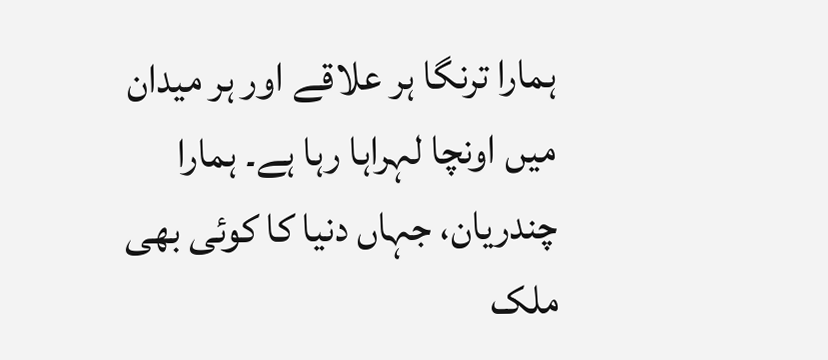ہمارا ترنگا ہر علاقے اور ہر میدان میں اونچا لہراہا رہا ہے۔ ہمارا چندریان، جہاں دنیا کا کوئی بھی ملک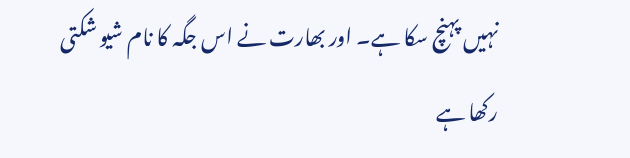نہیں پہنچ سکا ہے۔ اور بھارت نے اس جگہ کا نام شیو شکتی رکھا ہے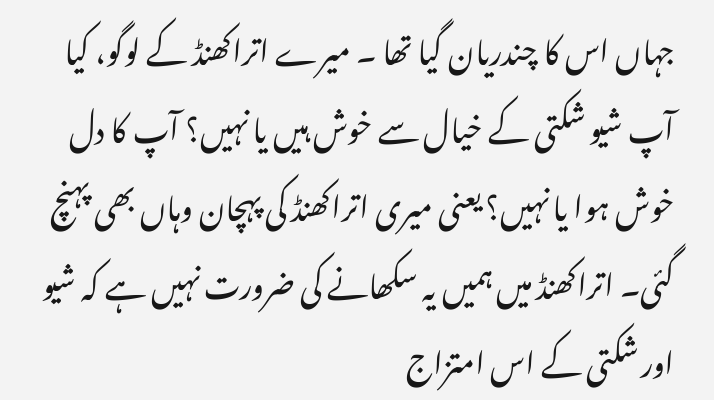جہاں اس کا چندریان گیا تھا ۔ میرے اتراکھنڈ کے لوگو، کیا آپ شیو شکتی کے خیال سے خوش ہیں یا نہیں؟ آپ کا دل خوش ہوا یا نہیں؟ یعنی میری اتراکھنڈ کی پہچان وہاں بھی پہنچ گئی۔ اتراکھنڈ میں ہمیں یہ سکھانے کی ضرورت نہیں ہے کہ شیو اور شکتی کے اس امتزاج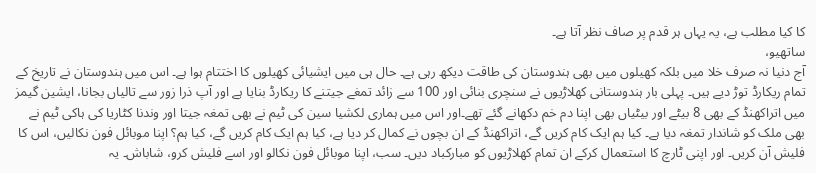کا کیا مطلب ہے، یہ یہاں ہر قدم پر صاف نظر آتا ہے۔
ساتھیو،
آج دنیا نہ صرف خلا میں بلکہ کھیلوں میں بھی ہندوستان کی طاقت دیکھ رہی ہے۔ حال ہی میں ایشیائی کھیلوں کا اختتام ہوا ہے۔ اس میں ہندوستان نے تاریخ کے تمام ریکارڈ توڑ دیے ہیں۔ پہلی بار ہندوستانی کھلاڑیوں نے سنچری بنائی اور 100 سے زائد تمغے جیتنے کا ریکارڈ بنایا ہے اور آپ ذرا زور سے تالیاں بجانا، ایشین گیمز میں اتراکھنڈ کے بھی 8 بیٹے اور بیٹیاں بھی اپنا دم خم دکھانے گئے تھے۔اور اس میں ہماری لکشیا سین کی ٹیم نے بھی تمغہ جیتا اور وندنا کٹاریا کی ہاکی ٹیم نے بھی ملک کو شاندار تمغہ دیا ہے۔ کیا ہم ایک کام کریں گے، اتراکھنڈ کے ان بچوں نے کمال کر دیا ہے، کیا ہم ایک کام کریں گے، کیا ہم؟ اپنا موبائل فون نکالیں، اس کا فلیش آن کریں۔ اور اپنی ٹارچ کا استعمال کرکے ان تمام کھلاڑیوں کو مبارکباد دیں۔ سب، اپنا موبائل فون نکالو اور اسے فلیش کرو، شاباش۔ یہ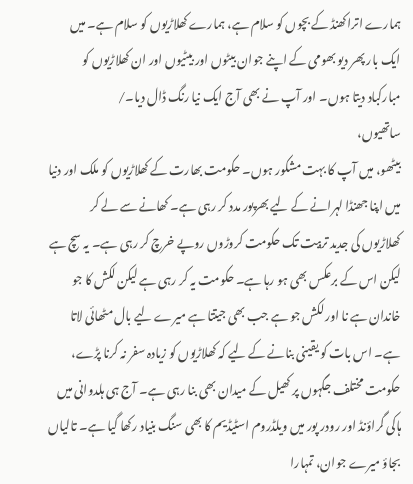ہمارے اتراکھنڈ کے بچوں کو سلام ہے، ہمارے کھلاڑیوں کو سلام ہے۔ میں ایک بار پھر دیو بھومی کے اپنے جوان بیٹوں اور بیٹیوں اور ان کھلاڑیوں کو مبارکباد دیتا ہوں۔ اور آپ نے بھی آج ایک نیا رنگ ڈال دیا۔/
ساتھیوں،
بیٹھو، میں آپ کا بہت مشکور ہوں۔ حکومت بھارت کے کھلاڑیوں کو ملک اور دنیا میں اپنا جھنڈا لہرانے کے لیے بھرپور مدد کر رہی ہے۔ کھانے سے لے کر کھلاڑیوں کی جدید تربیت تک حکومت کروڑوں روپے خرچ کر رہی ہے۔ یہ سچ ہے لیکن اس کے برعکس بھی ہو رہا ہے۔ حکومت یہ کر رہی ہے لیکن لکش کا جو خاندان ہے نا اور لکش جو ہے جب بھی جیتتا ہے میرے لیے بال مٹھائی لاتا ہے۔ اس بات کو یقینی بنانے کے لیے کہ کھلاڑیوں کو زیادہ سفر نہ کرنا پڑے، حکومت مختلف جگہوں پر کھیل کے میدان بھی بنا رہی ہے۔ آج ہی ہلدوانی میں ہاکی گراؤنڈ اور رودر پور میں ویلڈروم اسٹیڈیم کا بھی سنگ بنیاد رکھا گیا ہے۔ تالیاں بجاؤ میرے جوان، تمہارا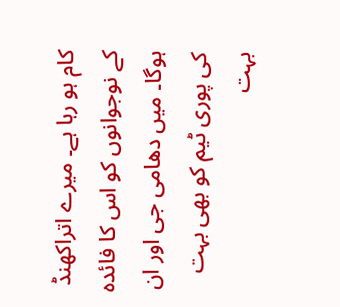کام ہو رہا ہے۔ میرے اتراکھنڈ کے نوجوانوں کو اس کا فائدہ ہوگا۔ میں دھامی جی اور ان کی پوری ٹیم کو بھی بہت بہت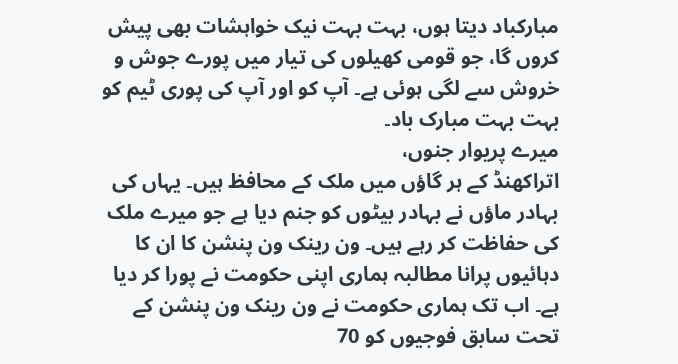مبارکباد دیتا ہوں، بہت بہت نیک خواہشات بھی پیش کروں گا، جو قومی کھیلوں کی تیار میں پورے جوش و خروش سے لگی ہوئی ہے۔ آپ کو اور آپ کی پوری ٹیم کو بہت بہت مبارک باد۔
میرے پریوار جنوں،
اتراکھنڈ کے ہر گاؤں میں ملک کے محافظ ہیں۔ یہاں کی بہادر ماؤں نے بہادر بیٹوں کو جنم دیا ہے جو میرے ملک کی حفاظت کر رہے ہیں۔ ون رینک ون پنشن کا ان کا دہائیوں پرانا مطالبہ ہماری اپنی حکومت نے پورا کر دیا ہے۔ اب تک ہماری حکومت نے ون رینک ون پنشن کے تحت سابق فوجیوں کو 70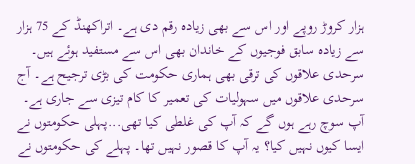ہزار کروڑ روپے اور اس سے بھی زیادہ رقم دی ہے۔ اتراکھنڈ کے 75 ہزار سے زیادہ سابق فوجیوں کے خاندان بھی اس سے مستفید ہوئے ہیں۔ سرحدی علاقوں کی ترقی بھی ہماری حکومت کی بڑی ترجیح ہے۔ آج سرحدی علاقوں میں سہولیات کی تعمیر کا کام تیزی سے جاری ہے۔ آپ سوچ رہے ہوں گے کہ آپ کی غلطی کیا تھی...پہلی حکومتوں نے ایسا کیوں نہیں کیا؟ یہ آپ کا قصور نہیں تھا۔ پہلے کی حکومتوں نے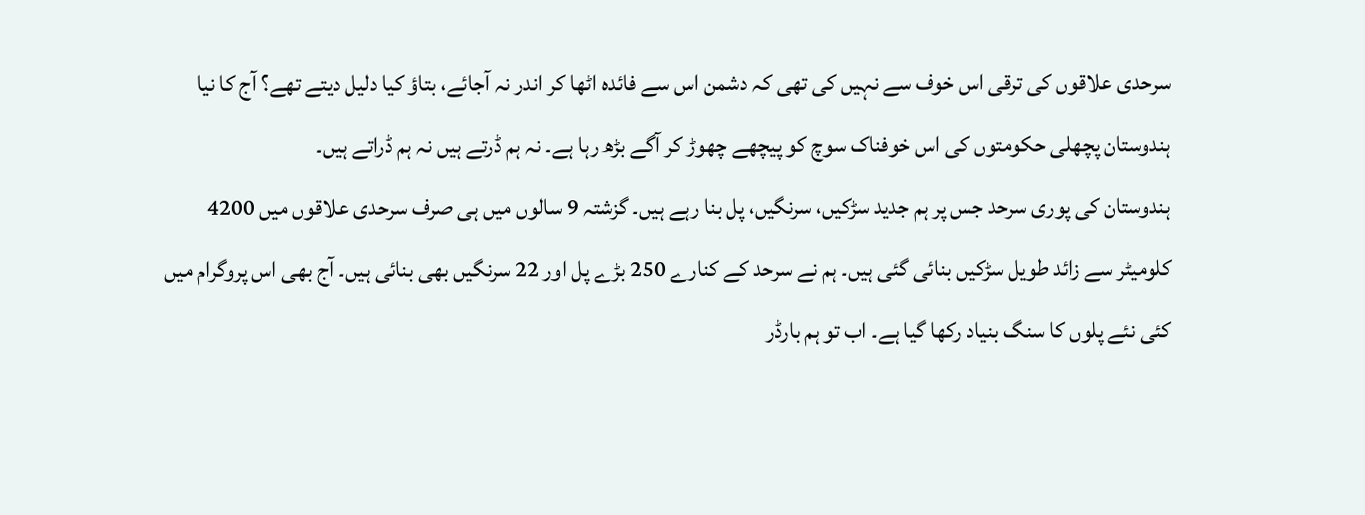سرحدی علاقوں کی ترقی اس خوف سے نہیں کی تھی کہ دشمن اس سے فائدہ اٹھا کر اندر نہ آجائے، بتاؤ کیا دلیل دیتے تھے؟ آج کا نیا ہندوستان پچھلی حکومتوں کی اس خوفناک سوچ کو پیچھے چھوڑ کر آگے بڑھ رہا ہے۔ نہ ہم ڈرتے ہیں نہ ہم ڈراتے ہیں۔
ہندوستان کی پوری سرحد جس پر ہم جدید سڑکیں، سرنگیں، پل بنا رہے ہیں۔ گزشتہ 9 سالوں میں ہی صرف سرحدی علاقوں میں 4200 کلومیٹر سے زائد طویل سڑکیں بنائی گئی ہیں۔ ہم نے سرحد کے کنارے 250 بڑے پل اور 22 سرنگیں بھی بنائی ہیں۔ آج بھی اس پروگرام میں کئی نئے پلوں کا سنگ بنیاد رکھا گیا ہے۔ اب تو ہم بارڈر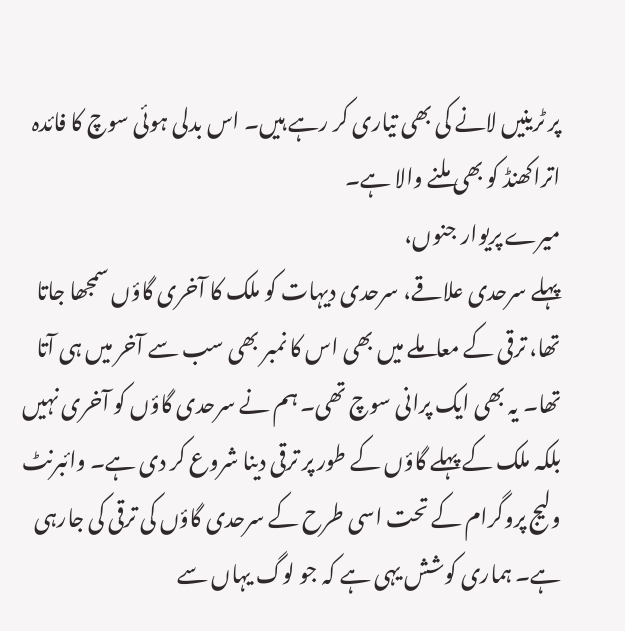پر ٹرینیں لانے کی بھی تیاری کر رہے ہیں۔ اس بدلی ہوئی سوچ کا فائدہ اتراکھنڈ کو بھی ملنے والا ہے۔
میرے پریوار جنوں،
پہلے سرحدی علاقے، سرحدی دیہات کو ملک کا آخری گاؤں سمجھا جاتا تھا، ترقی کے معاملے میں بھی اس کا نمبر بھی سب سے آخر میں ہی آتا تھا۔ یہ بھی ایک پرانی سوچ تھی۔ ہم نے سرحدی گاؤں کو آخری نہیں بلکہ ملک کے پہلے گاؤں کے طور پر ترقی دینا شروع کر دی ہے۔ وائبرنٹ ولیج پروگرام کے تحت اسی طرح کے سرحدی گاؤں کی ترقی کی جارہی ہے۔ ہماری کوشش یہی ہے کہ جو لوگ یہاں سے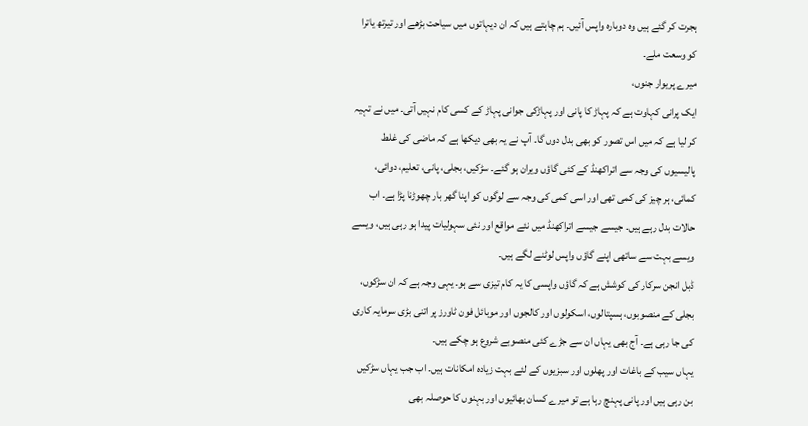ہجرت کر گئے ہیں وہ دوبارہ واپس آئیں۔ ہم چاہتے ہیں کہ ان دیہاتوں میں سیاحت بڑھے اور تیرتھ یاترا کو وسعت ملے۔
میرے پریوار جنوں،
ایک پرانی کہاوت ہے کہ پہاڑ کا پانی اور پہاڑکی جوانی پہاڑ کے کسی کام نہیں آتی۔ میں نے تہیہ کر لیا ہے کہ میں اس تصور کو بھی بدل دوں گا۔ آپ نے یہ بھی دیکھا ہے کہ ماضی کی غلط پالیسیوں کی وجہ سے اتراکھنڈ کے کئی گاؤں ویران ہو گئے۔ سڑکیں، بجلی، پانی، تعلیم، دوائی، کمائی، ہر چیز کی کمی تھی اور اسی کمی کی وجہ سے لوگوں کو اپنا گھر بار چھوڑنا پڑا ہے۔ اب حالات بدل رہے ہیں۔ جیسے جیسے اتراکھنڈ میں نئے مواقع اور نئی سہولیات پیدا ہو رہی ہیں، ویسے ویسے بہت سے ساتھی اپنے گاؤں واپس لوٹنے لگے ہیں۔
ڈبل انجن سرکار کی کوشش ہے کہ گاؤں واپسی کا یہ کام تیزی سے ہو۔ یہی وجہ ہے کہ ان سڑکوں، بجلی کے منصوبوں، ہسپتالوں، اسکولوں اور کالجوں اور موبائل فون ٹاورز پر اتنی بڑی سرمایہ کاری کی جا رہی ہے۔ آج بھی یہاں ان سے جڑے کئی منصوبے شروع ہو چکے ہیں۔
یہاں سیب کے باغات اور پھلوں اور سبزیوں کے لئے بہت زیادہ امکانات ہیں۔ اب جب یہاں سڑکیں بن رہی ہیں اور پانی پہنچ رہا ہے تو میرے کسان بھائیوں اور بہنوں کا حوصلہ بھی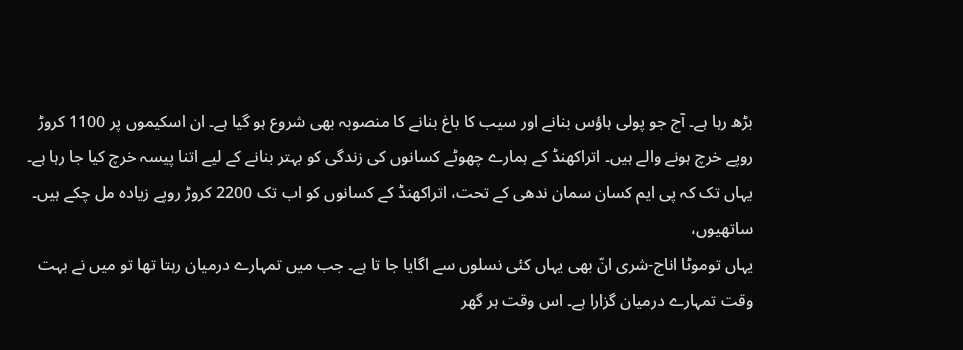بڑھ رہا ہے۔ آج جو پولی ہاؤس بنانے اور سیب کا باغ بنانے کا منصوبہ بھی شروع ہو گیا ہے۔ ان اسکیموں پر 1100 کروڑ روپے خرچ ہونے والے ہیں۔ اتراکھنڈ کے ہمارے چھوٹے کسانوں کی زندگی کو بہتر بنانے کے لیے اتنا پیسہ خرچ کیا جا رہا ہے۔ یہاں تک کہ پی ایم کسان سمان ندھی کے تحت، اتراکھنڈ کے کسانوں کو اب تک 2200 کروڑ روپے زیادہ مل چکے ہیں۔
ساتھیوں،
یہاں توموٹا اناج-شری انّ بھی یہاں کئی نسلوں سے اگایا جا تا ہے۔ جب میں تمہارے درمیان رہتا تھا تو میں نے بہت وقت تمہارے درمیان گزارا ہے۔ اس وقت ہر گھر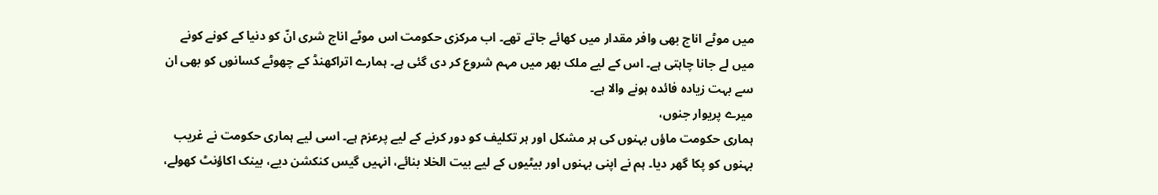میں موٹے اناج بھی وافر مقدار میں کھائے جاتے تھے۔ اب مرکزی حکومت اس موٹے اناج شری انّ کو دنیا کے کونے کونے میں لے جانا چاہتی ہے۔ اس کے لیے ملک بھر میں مہم شروع کر دی گئی ہے۔ ہمارے اتراکھنڈ کے چھوٹے کسانوں کو بھی ان سے بہت زیادہ فائدہ ہونے والا ہے۔
میرے پریوار جنوں،
ہماری حکومت ماؤں بہنوں کی ہر مشکل اور ہر تکلیف کو دور کرنے کے لیے پرعزم ہے۔ اسی لیے ہماری حکومت نے غریب بہنوں کو پکا گھر دیا۔ ہم نے اپنی بہنوں اور بیٹیوں کے لیے بیت الخلا بنائے، انہیں گیس کنکشن دیے، بینک اکاؤنٹ کھولے،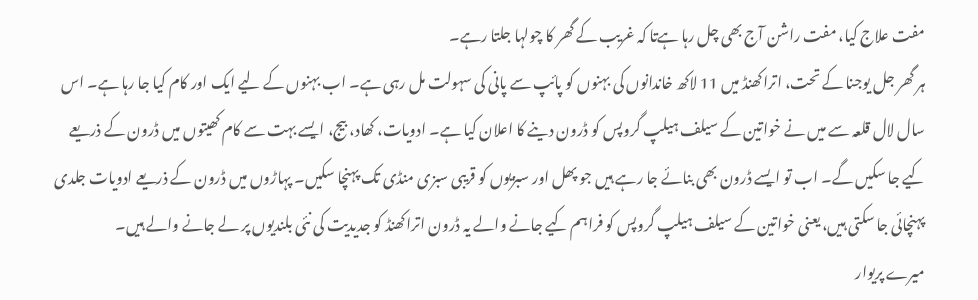مفت علاج کیا، مفت راشن آج بھی چل رہا ہےتا کہ غریب کے گھر کا چولہا جلتا رہے۔
ہر گھر جل یوجنا کے تحت، اتراکھنڈ میں 11 لاکھ خاندانوں کی بہنوں کو پائپ سے پانی کی سہولت مل رہی ہے۔ اب بہنوں کے لیے ایک اور کام کیا جا رہا ہے۔ اس سال لال قلعہ سے میں نے خواتین کے سیلف ہیلپ گروپس کو ڈرون دینے کا اعلان کیا ہے۔ ادویات، کھاد، بیج، ایسے بہت سے کام کھیتوں میں ڈرون کے ذریعے کیے جا سکیں گے۔ اب تو ایسے ڈرون بھی بنائے جا رہے ہیں جو پھل اور سبزیوں کو قریبی سبزی منڈی تک پہنچا سکیں۔ پہاڑوں میں ڈرون کے ذریعے ادویات جلدی پہنچائی جا سکتی ہیں، یعنی خواتین کے سیلف ہیلپ گروپس کو فراہم کیے جانے والے یہ ڈرون اتراکھنڈ کو جدیدیت کی نئی بلندیوں پر لے جانے والے ہیں۔
میرے پریوار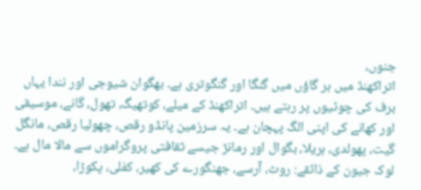جنوں،
اتراکھنڈ میں ہر گاؤں میں گنگا اور گنگوتری ہے۔ بھگوان شیوجی اور نندا یہاں برف کی چوٹیوں پر رہتے ہیں۔ اتراکھنڈ کے میلے، کوتھیگ، تھول، گانے، موسیقی اور کھانے کی اپنی الگ پہچان ہے۔ یہ سرزمین پانڈو رقص، چھولیا رقص، مانگل گیت، پھولدی، ہریلا، بگوال اور رمانڑ جیسے ثقافتی پروگراموں سے مالا مال ہے۔ لوک جیون کے ذائقے: روٹ، آرسے، جھنگورے کی کھیر، کفلی، پکوڑا،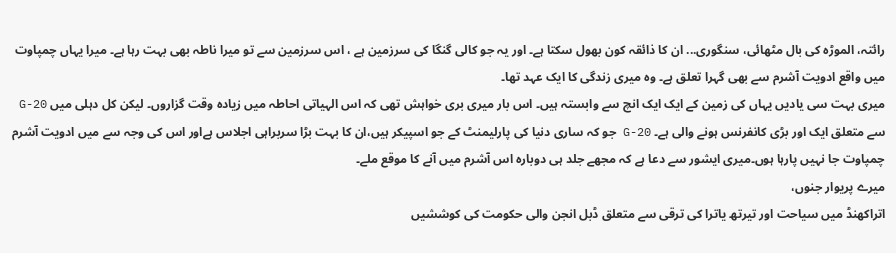رائتہ، الموڑہ کی بال مٹھائی، سنگوری... ان کا ذائقہ کون بھول سکتا ہے۔ اور یہ جو کالی گنگا کی سرزمین ہے ، اس سرزمین سے تو میرا ناطہ بھی بہت رہا ہے۔ میرا یہاں چمپاوت میں واقع ادویت آشرم سے بھی گہرا تعلق ہے۔ وہ میری زندگی کا ایک عہد تھا۔
میری بہت سی یادیں یہاں کی زمین کے ایک ایک انچ سے وابستہ ہیں۔ اس بار میری بری خواہش تھی کہ اس الہیاتی احاطہ میں زیادہ وقت گزاروں۔ لیکن کل دہلی میں G-20 سے متعلق ایک اور بڑی کانفرنس ہونے والی ہے۔ G-20 جو کہ ساری دنیا کی پارلیمنٹ کے جو اسپیکر ہیں،ان کا بہت بڑا سربراہی اجلاس ہےاور اس کی وجہ سے میں ادویت آشرم چمپاوت جا نہیں پارہا ہوں۔میری ایشور سے دعا ہے کہ مجھے جلد ہی دوبارہ اس آشرم میں آنے کا موقع ملے۔
میرے پریوار جنوں،
اتراکھنڈ میں سیاحت اور تیرتھ یاترا کی ترقی سے متعلق ڈبل انجن والی حکومت کی کوششیں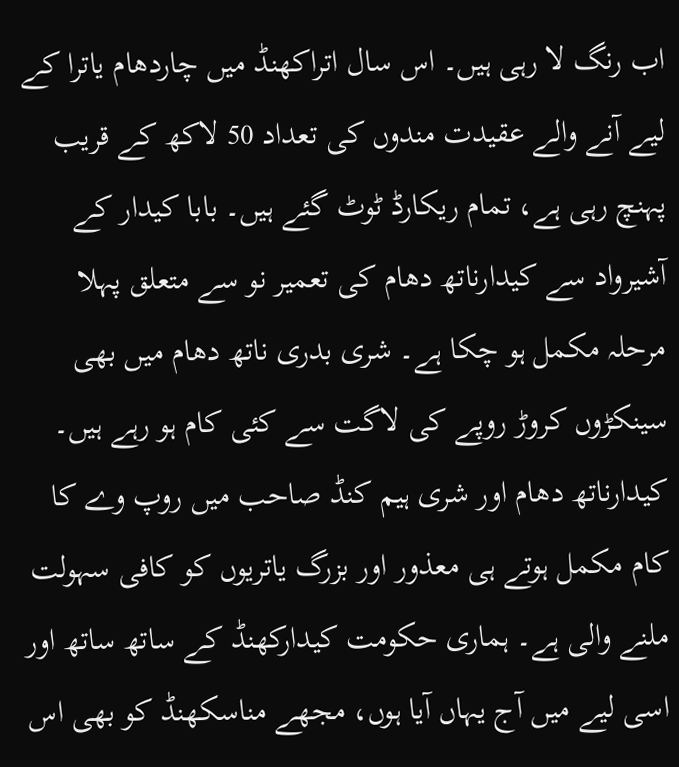اب رنگ لا رہی ہیں۔ اس سال اتراکھنڈ میں چاردھام یاترا کے لیے آنے والے عقیدت مندوں کی تعداد 50 لاکھ کے قریب پہنچ رہی ہے، تمام ریکارڈ ٹوٹ گئے ہیں۔ بابا کیدار کے آشیرواد سے کیدارناتھ دھام کی تعمیر نو سے متعلق پہلا مرحلہ مکمل ہو چکا ہے۔ شری بدری ناتھ دھام میں بھی سینکڑوں کروڑ روپے کی لاگت سے کئی کام ہو رہے ہیں۔ کیدارناتھ دھام اور شری ہیم کنڈ صاحب میں روپ وے کا کام مکمل ہوتے ہی معذور اور بزرگ یاتریوں کو کافی سہولت ملنے والی ہے۔ ہماری حکومت کیدارکھنڈ کے ساتھ ساتھ اور اسی لیے میں آج یہاں آیا ہوں، مجھے مناسکھنڈ کو بھی اس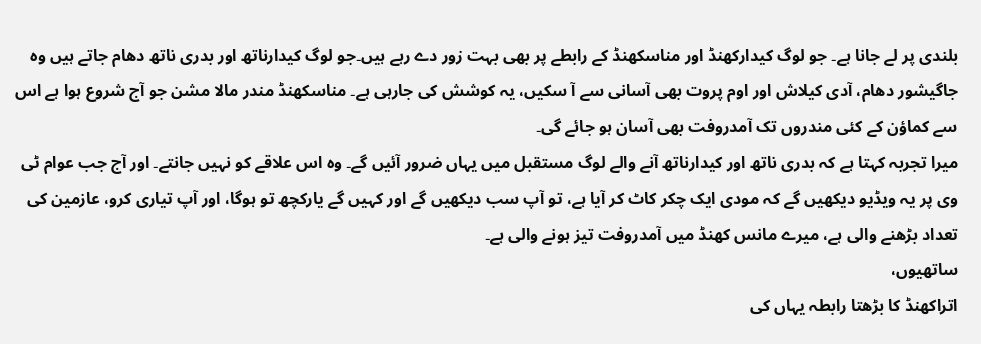بلندی پر لے جانا ہے۔ جو لوگ کیدارکھنڈ اور مناسکھنڈ کے رابطے پر بھی بہت زور دے رہے ہیں۔جو لوگ کیدارناتھ اور بدری ناتھ دھام جاتے ہیں وہ جاگیشور دھام، آدی کیلاش اور اوم پروت بھی آسانی سے آ سکیں، یہ کوشش کی جارہی ہے۔ مناسکھنڈ مندر مالا مشن جو آج شروع ہوا ہے اس سے کماؤن کے کئی مندروں تک آمدروفت بھی آسان ہو جائے گی۔
میرا تجربہ کہتا ہے کہ بدری ناتھ اور کیدارناتھ آنے والے لوگ مستقبل میں یہاں ضرور آئیں گے۔ وہ اس علاقے کو نہیں جانتے۔ اور آج جب عوام ٹی وی پر یہ ویڈیو دیکھیں گے کہ مودی ایک چکر کاٹ کر آیا ہے، تو آپ سب دیکھیں گے اور کہیں گے یارکچھ تو ہوگا، اور آپ تیاری کرو، عازمین کی تعداد بڑھنے والی ہے، میرے مانس کھنڈ میں آمدروفت تیز ہونے والی ہے۔
ساتھیوں،
اتراکھنڈ کا بڑھتا رابطہ یہاں کی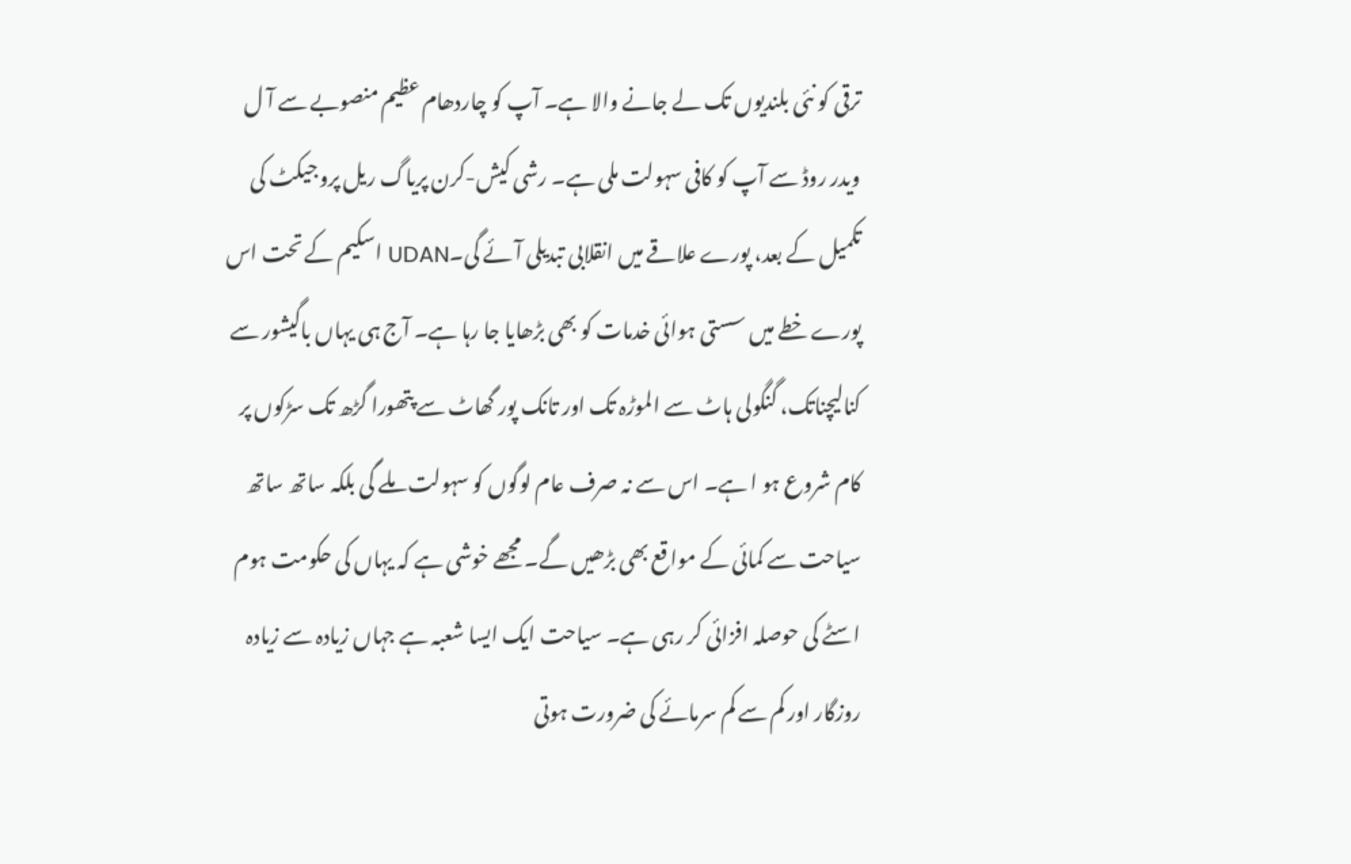ترقی کو نئی بلندیوں تک لے جانے والا ہے۔ آپ کو چاردھام عظیم منصوبے سے آ ل ویدر روڈ سے آپ کو کافی سہولت ملی ہے۔ رشی کیش-کرن پریاگ ریل پروجیکٹ کی تکمیل کے بعد، پورے علاقے میں انقلابی تبدیلی آئے گی۔UDAN اسکیم کے تحت اس پورے خطے میں سستی ہوائی خدمات کو بھی بڑھایا جا رہا ہے۔ آج ہی یہاں باگیشور سے کنالیچناتک، گنگولی ہاٹ سے الموڑہ تک اور تانک پور گھاٹ سے پتھورا گڑھ تک سڑکوں پر کام شروع ہو ا ہے۔ اس سے نہ صرف عام لوگوں کو سہولت ملے گی بلکہ ساتھ ساتھ سیاحت سے کمائی کے مواقع بھی بڑھیں گے۔ مجھے خوشی ہے کہ یہاں کی حکومت ہوم اسٹے کی حوصلہ افزائی کر رہی ہے۔ سیاحت ایک ایسا شعبہ ہے جہاں زیادہ سے زیادہ روزگار اور کم سے کم سرمائے کی ضرورت ہوتی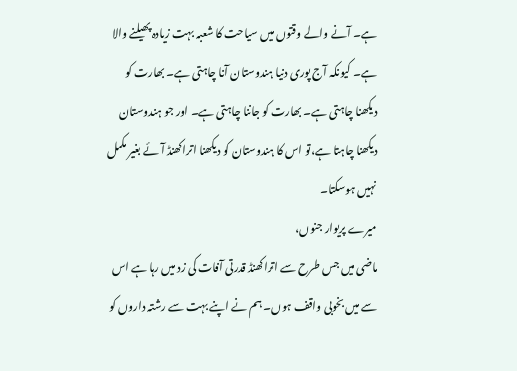ہے۔ آنے والے وقتوں میں سیاحت کا شعبہ بہت زیادہ پھیلنے والا ہے۔ کیونکہ آج پوری دنیا ہندوستان آنا چاہتی ہے۔ بھارت کو دیکھنا چاہتی ہے۔ بھارت کو جاننا چاہتی ہے۔ اور جو ہندوستان دیکھنا چاہتا ہے،تو اس کا ہندوستان کو دیکھنا اتراکھنڈ آئے بغیر مکمل نہیں ہوسکتا۔
میرے پریوار جنوں،
ماضی میں جس طرح سے اتراکھنڈ قدرتی آفات کی زد میں رہا ہے اس سے میں بخوبی واقف ہوں۔ ہم نے اپنے بہت سے رشتہ داروں کو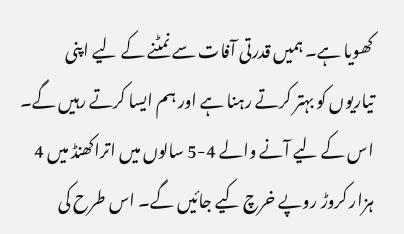کھویا ہے۔ ہمیں قدرتی آفات سے نمٹنے کے لیے اپنی تیاریوں کو بہتر کرتے رہنا ہے اور ہم ایسا کرتے رہیں گے۔ اس کے لیے آنے والے 4-5 سالوں میں اتراکھنڈ میں 4 ہزار کروڑ روپے خرچ کیے جائیں گے۔ اس طرح کی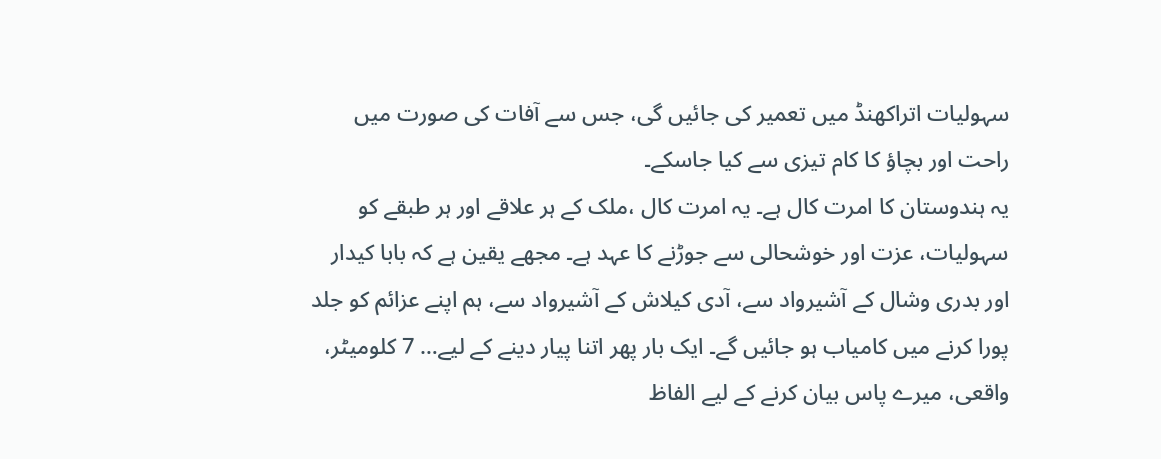سہولیات اتراکھنڈ میں تعمیر کی جائیں گی، جس سے آفات کی صورت میں راحت اور بچاؤ کا کام تیزی سے کیا جاسکے۔
یہ ہندوستان کا امرت کال ہے۔ یہ امرت کال ،ملک کے ہر علاقے اور ہر طبقے کو سہولیات، عزت اور خوشحالی سے جوڑنے کا عہد ہے۔ مجھے یقین ہے کہ بابا کیدار اور بدری وشال کے آشیرواد سے، آدی کیلاش کے آشیرواد سے، ہم اپنے عزائم کو جلد پورا کرنے میں کامیاب ہو جائیں گے۔ ایک بار پھر اتنا پیار دینے کے لیے… 7 کلومیٹر، واقعی، میرے پاس بیان کرنے کے لیے الفاظ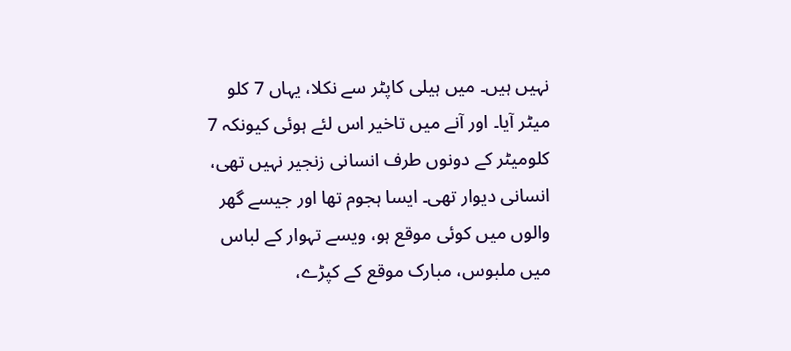نہیں ہیں۔ میں ہیلی کاپٹر سے نکلا، یہاں 7 کلو میٹر آیا۔ اور آنے میں تاخیر اس لئے ہوئی کیونکہ 7 کلومیٹر کے دونوں طرف انسانی زنجیر نہیں تھی، انسانی دیوار تھی۔ ایسا ہجوم تھا اور جیسے گھر والوں میں کوئی موقع ہو، ویسے تہوار کے لباس میں ملبوس، مبارک موقع کے کپڑے،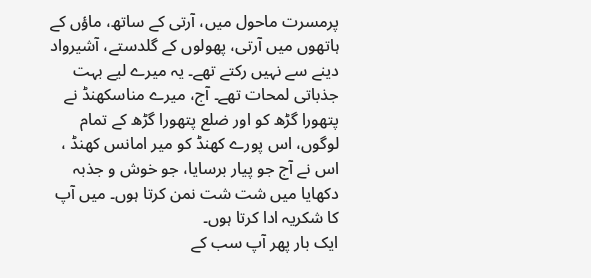پرمسرت ماحول میں، آرتی کے ساتھ، ماؤں کے ہاتھوں میں آرتی، پھولوں کے گلدستے، آشیرواد دینے سے نہیں رکتے تھے۔ یہ میرے لیے بہت جذباتی لمحات تھے۔ آج، میرے مناسکھنڈ نے پتھورا گڑھ کو اور ضلع پتھورا گڑھ کے تمام لوگوں، اس پورے کھنڈ کو میر امانس کھنڈ ، اس نے آج جو پیار برسایا، جو خوش و جذبہ دکھایا میں شت شت نمن کرتا ہوں۔ میں آپ کا شکریہ ادا کرتا ہوں۔
ایک بار پھر آپ سب کے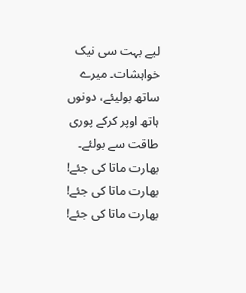لیے بہت سی نیک خواہشات۔ میرے ساتھ بولیئے، دونوں ہاتھ اوپر کرکے پوری طاقت سے بولئے۔
بھارت ماتا کی جئے!
بھارت ماتا کی جئے!
بھارت ماتا کی جئے!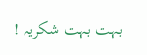بہت بہت شکریہ !